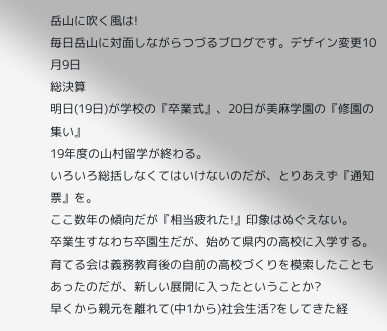岳山に吹く風は!
毎日岳山に対面しながらつづるブログです。デザイン変更10月9日
総決算
明日(19日)が学校の『卒業式』、20日が美麻学園の『修園の集い』
19年度の山村留学が終わる。
いろいろ総括しなくてはいけないのだが、とりあえず『通知票』を。
ここ数年の傾向だが『相当疲れた!』印象はぬぐえない。
卒業生すなわち卒園生だが、始めて県内の高校に入学する。
育てる会は義務教育後の自前の高校づくりを模索したこともあったのだが、新しい展開に入ったということか?
早くから親元を離れて(中1から)社会生活?をしてきた経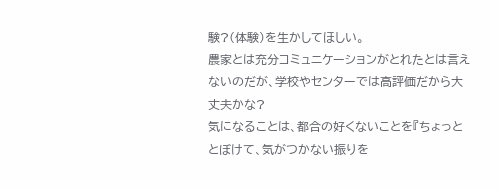験?(体験)を生かしてほしい。
農家とは充分コミュニケーションがとれたとは言えないのだが、学校やセンターでは高評価だから大丈夫かな?
気になることは、都合の好くないことを『ちょっととぼけて、気がつかない振りを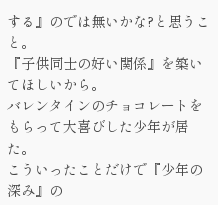する』のでは無いかな?と思うこと。
『子供同士の好い関係』を築いてほしいから。
バレンタインのチョコレートをもらって大喜びした少年が居た。
こういったことだけで『少年の深み』の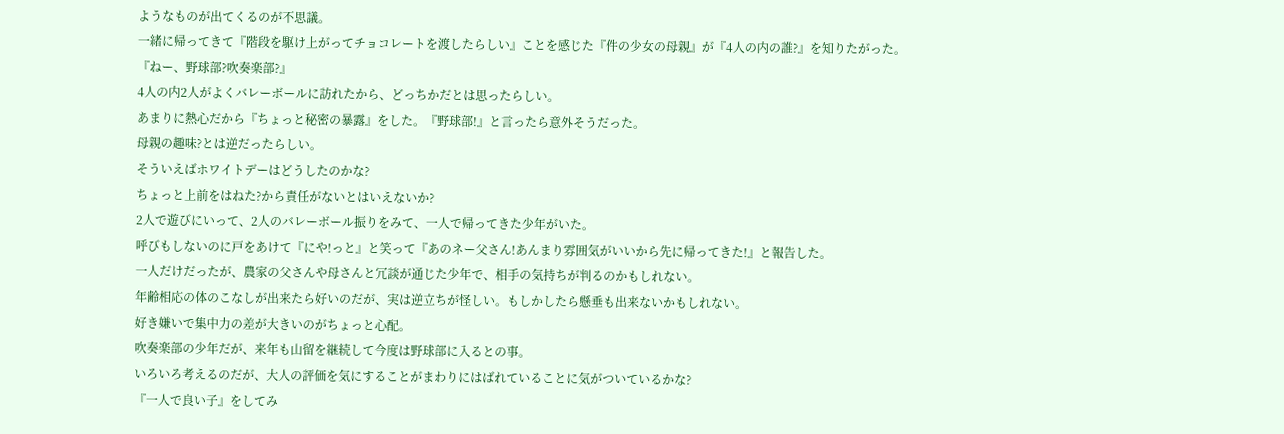ようなものが出てくるのが不思議。
一緒に帰ってきて『階段を駆け上がってチョコレートを渡したらしい』ことを感じた『件の少女の母親』が『4人の内の誰?』を知りたがった。
『ねー、野球部?吹奏楽部?』
4人の内2人がよくバレーボールに訪れたから、どっちかだとは思ったらしい。
あまりに熱心だから『ちょっと秘密の暴露』をした。『野球部!』と言ったら意外そうだった。
母親の趣味?とは逆だったらしい。
そういえばホワイトデーはどうしたのかな?
ちょっと上前をはねた?から責任がないとはいえないか?
2人で遊びにいって、2人のバレーボール振りをみて、一人で帰ってきた少年がいた。
呼びもしないのに戸をあけて『にや!っと』と笑って『あのネー父さん!あんまり雰囲気がいいから先に帰ってきた!』と報告した。
一人だけだったが、農家の父さんや母さんと冗談が通じた少年で、相手の気持ちが判るのかもしれない。
年齢相応の体のこなしが出来たら好いのだが、実は逆立ちが怪しい。もしかしたら懸垂も出来ないかもしれない。
好き嫌いで集中力の差が大きいのがちょっと心配。
吹奏楽部の少年だが、来年も山留を継続して今度は野球部に入るとの事。
いろいろ考えるのだが、大人の評価を気にすることがまわりにはばれていることに気がついているかな?
『一人で良い子』をしてみ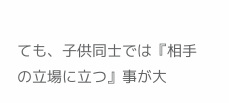ても、子供同士では『相手の立場に立つ』事が大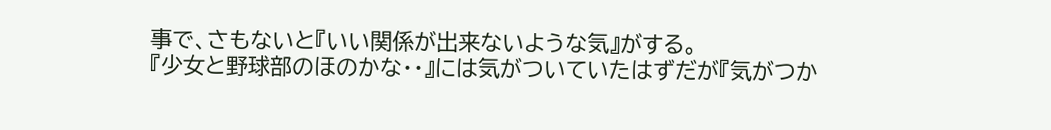事で、さもないと『いい関係が出来ないような気』がする。
『少女と野球部のほのかな・・』には気がついていたはずだが『気がつか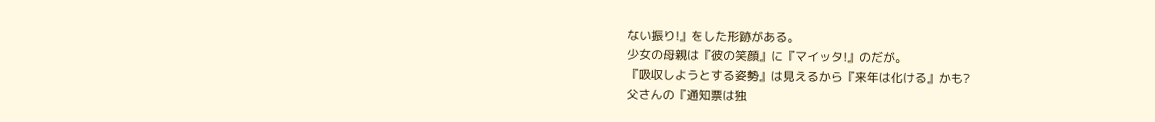ない振り!』をした形跡がある。
少女の母親は『彼の笑顔』に『マイッタ!』のだが。
『吸収しようとする姿勢』は見えるから『来年は化ける』かも?
父さんの『通知票は独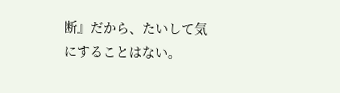断』だから、たいして気にすることはない。